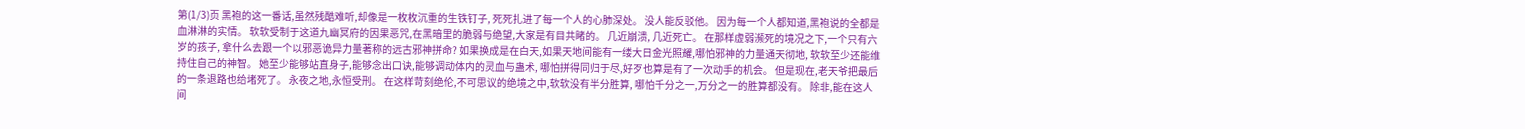第(1/3)页 黑袍的这一番话,虽然残酷难听,却像是一枚枚沉重的生铁钉子, 死死扎进了每一个人的心肺深处。 没人能反驳他。 因为每一个人都知道,黑袍说的全都是血淋淋的实情。 软软受制于这道九幽冥府的因果恶咒,在黑暗里的脆弱与绝望,大家是有目共睹的。 几近崩溃, 几近死亡。 在那样虚弱濒死的境况之下,一个只有六岁的孩子, 拿什么去跟一个以邪恶诡异力量著称的远古邪神拼命? 如果换成是在白天,如果天地间能有一缕大日金光照耀,哪怕邪神的力量通天彻地, 软软至少还能维持住自己的神智。 她至少能够站直身子,能够念出口诀,能够调动体内的灵血与蛊术, 哪怕拼得同归于尽,好歹也算是有了一次动手的机会。 但是现在,老天爷把最后的一条退路也给堵死了。 永夜之地,永恒受刑。 在这样苛刻绝伦,不可思议的绝境之中,软软没有半分胜算, 哪怕千分之一,万分之一的胜算都没有。 除非,能在这人间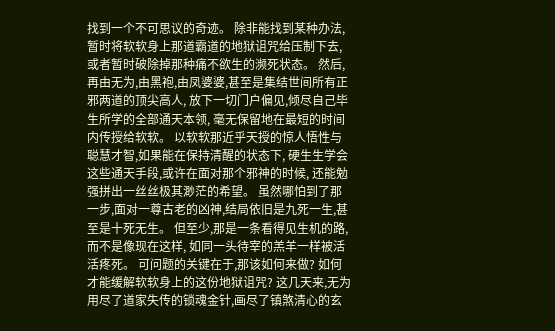找到一个不可思议的奇迹。 除非能找到某种办法,暂时将软软身上那道霸道的地狱诅咒给压制下去, 或者暂时破除掉那种痛不欲生的濒死状态。 然后,再由无为,由黑袍,由凤婆婆,甚至是集结世间所有正邪两道的顶尖高人, 放下一切门户偏见,倾尽自己毕生所学的全部通天本领, 毫无保留地在最短的时间内传授给软软。 以软软那近乎天授的惊人悟性与聪慧才智,如果能在保持清醒的状态下, 硬生生学会这些通天手段,或许在面对那个邪神的时候, 还能勉强拼出一丝丝极其渺茫的希望。 虽然哪怕到了那一步,面对一尊古老的凶神,结局依旧是九死一生,甚至是十死无生。 但至少,那是一条看得见生机的路,而不是像现在这样, 如同一头待宰的羔羊一样被活活疼死。 可问题的关键在于,那该如何来做? 如何才能缓解软软身上的这份地狱诅咒? 这几天来,无为用尽了道家失传的锁魂金针,画尽了镇煞清心的玄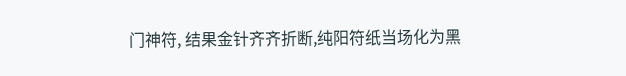门神符, 结果金针齐齐折断,纯阳符纸当场化为黑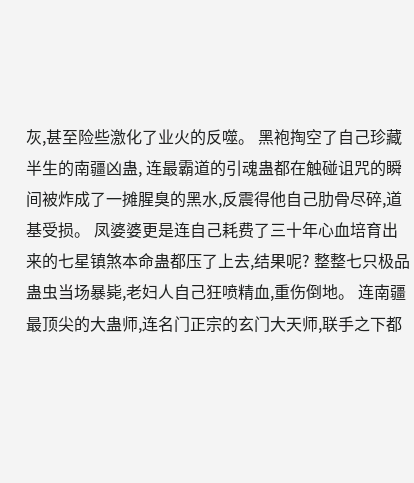灰,甚至险些激化了业火的反噬。 黑袍掏空了自己珍藏半生的南疆凶蛊, 连最霸道的引魂蛊都在触碰诅咒的瞬间被炸成了一摊腥臭的黑水,反震得他自己肋骨尽碎,道基受损。 凤婆婆更是连自己耗费了三十年心血培育出来的七星镇煞本命蛊都压了上去,结果呢? 整整七只极品蛊虫当场暴毙,老妇人自己狂喷精血,重伤倒地。 连南疆最顶尖的大蛊师,连名门正宗的玄门大天师,联手之下都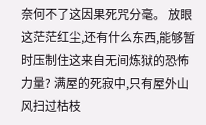奈何不了这因果死咒分毫。 放眼这茫茫红尘,还有什么东西,能够暂时压制住这来自无间炼狱的恐怖力量? 满屋的死寂中,只有屋外山风扫过枯枝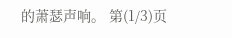的萧瑟声响。 第(1/3)页